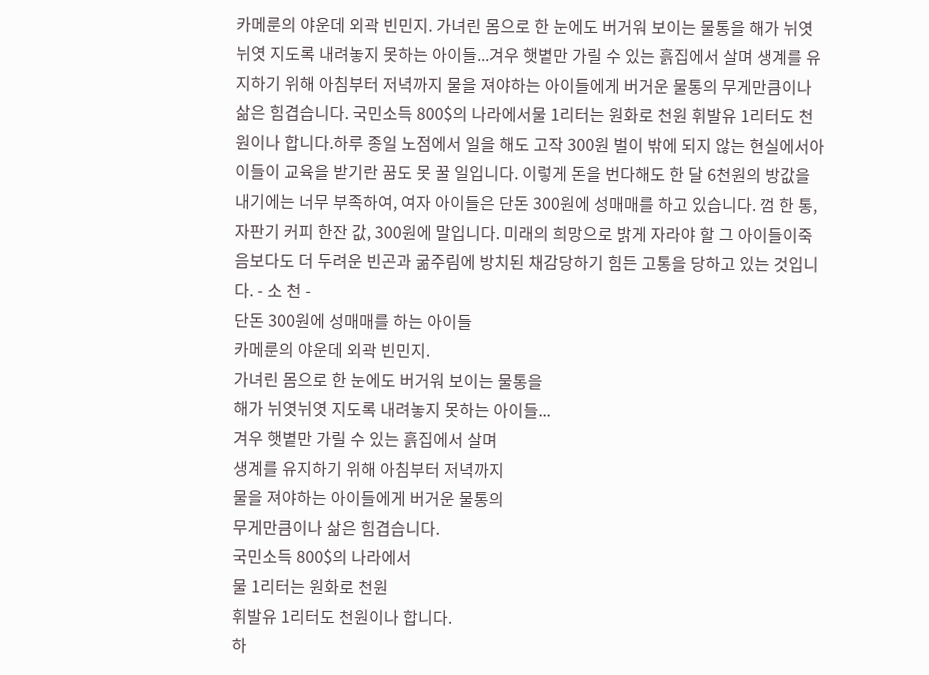카메룬의 야운데 외곽 빈민지. 가녀린 몸으로 한 눈에도 버거워 보이는 물통을 해가 뉘엿뉘엿 지도록 내려놓지 못하는 아이들...겨우 햇볕만 가릴 수 있는 흙집에서 살며 생계를 유지하기 위해 아침부터 저녁까지 물을 져야하는 아이들에게 버거운 물통의 무게만큼이나 삶은 힘겹습니다. 국민소득 800$의 나라에서물 1리터는 원화로 천원 휘발유 1리터도 천원이나 합니다.하루 종일 노점에서 일을 해도 고작 300원 벌이 밖에 되지 않는 현실에서아이들이 교육을 받기란 꿈도 못 꿀 일입니다. 이렇게 돈을 번다해도 한 달 6천원의 방값을 내기에는 너무 부족하여, 여자 아이들은 단돈 300원에 성매매를 하고 있습니다. 껌 한 통, 자판기 커피 한잔 값, 300원에 말입니다. 미래의 희망으로 밝게 자라야 할 그 아이들이죽음보다도 더 두려운 빈곤과 굶주림에 방치된 채감당하기 힘든 고통을 당하고 있는 것입니다. - 소 천 -
단돈 300원에 성매매를 하는 아이들
카메룬의 야운데 외곽 빈민지.
가녀린 몸으로 한 눈에도 버거워 보이는 물통을
해가 뉘엿뉘엿 지도록 내려놓지 못하는 아이들...
겨우 햇볕만 가릴 수 있는 흙집에서 살며
생계를 유지하기 위해 아침부터 저녁까지
물을 져야하는 아이들에게 버거운 물통의
무게만큼이나 삶은 힘겹습니다.
국민소득 800$의 나라에서
물 1리터는 원화로 천원
휘발유 1리터도 천원이나 합니다.
하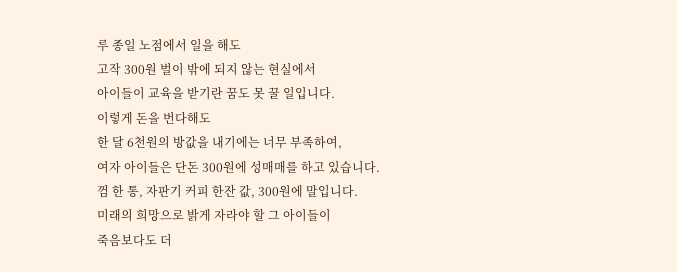루 종일 노점에서 일을 해도
고작 300원 벌이 밖에 되지 않는 현실에서
아이들이 교육을 받기란 꿈도 못 꿀 일입니다.
이렇게 돈을 번다해도
한 달 6천원의 방값을 내기에는 너무 부족하여,
여자 아이들은 단돈 300원에 성매매를 하고 있습니다.
껌 한 통, 자판기 커피 한잔 값, 300원에 말입니다.
미래의 희망으로 밝게 자라야 할 그 아이들이
죽음보다도 더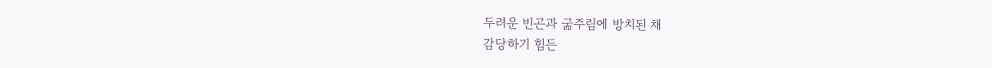두려운 빈곤과 굶주림에 방치된 채
감당하기 힘든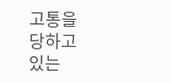고통을 당하고 있는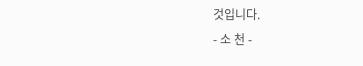것입니다.
- 소 천 -